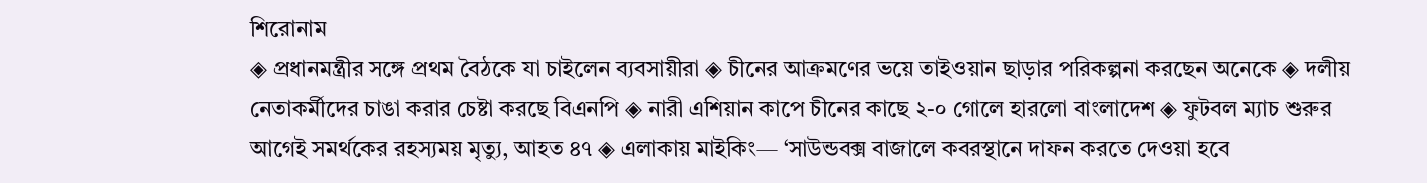শিরোনাম
◈ প্রধানমন্ত্রীর সঙ্গে প্রথম বৈঠকে যা চাইলেন ব্যবসায়ীরা ◈ চীনের আক্রমণের ভয়ে তাইওয়ান ছাড়ার পরিকল্পনা করছেন অনেকে ◈ দলীয় নেতাকর্মীদের চাঙা করার চেষ্টা করছে বিএনপি ◈ নারী এশিয়ান কাপে চীনের কাছে ২-০ গো‌লে হারলো বাংলাদেশ ◈ ফুটবল ম্যাচ শুরুর আগেই সমর্থকের রহস্যময় মৃত্যু, আহত ৪৭ ◈ এলাকায় মাইকিং— ‘সাউন্ডবক্স বাজালে কবরস্থানে দাফন করতে দেওয়া হবে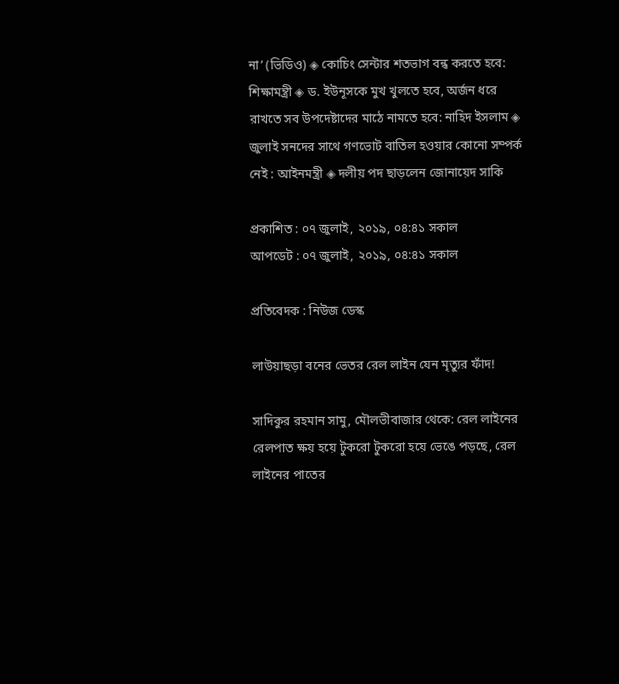না’ (ভিডিও) ◈ কোচিং সেন্টার শতভাগ বন্ধ করতে হবে: শিক্ষামন্ত্রী ◈ ড. ইউনূসকে মুখ খুলতে হবে, অর্জন ধরে রাখতে সব উপদেষ্টাদের মাঠে নামতে হবে: নাহিদ ইসলাম ◈ জুলাই সনদের সাথে গণভোট বাতিল হওয়ার কোনো সম্পর্ক নেই : আইনমন্ত্রী ◈ দলীয় পদ ছাড়লেন জোনায়েদ সাকি

প্রকাশিত : ০৭ জুলাই, ২০১৯, ০৪:৪১ সকাল
আপডেট : ০৭ জুলাই, ২০১৯, ০৪:৪১ সকাল

প্রতিবেদক : নিউজ ডেস্ক

লাউয়াছড়া বনের ভেতর রেল লাইন যেন মৃত্যুর ফাঁদ!

সাদিকুর রহমান সামু, মৌলভীবাজার থেকে: রেল লাইনের রেলপাত ক্ষয় হয়ে টুকরো টুকরো হয়ে ভেঙে পড়ছে, রেল লাইনের পাতের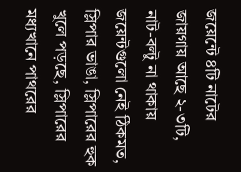জয়েন্টে ৪টি নাটের জায়গায় আছে ২-৩টি, নাট-বল্টু না থাকায় জয়েন্টগুলো নেই ঠিকমত, স্লিপার ভাঙা, স্লিপারের হুক খুলে পড়ছে, স্লিপারের মধ্যখানে পাথরের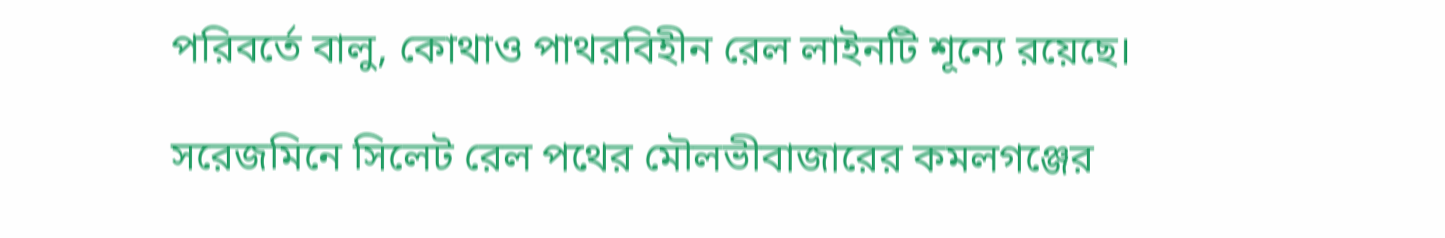পরিবর্তে বালু, কোথাও পাথরবিহীন রেল লাইনটি শূন্যে রয়েছে।

সরেজমিনে সিলেট রেল পথের মৌলভীবাজারের কমলগঞ্জের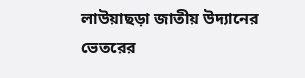লাউয়াছড়া জাতীয় উদ্যানের ভেতরের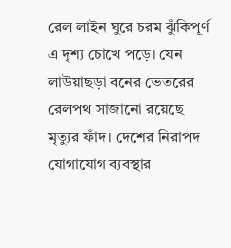রেল লাইন ঘুরে চরম ঝুঁকিপূর্ণ এ দৃশ্য চোখে পড়ে। যেন লাউয়াছড়া বনের ভেতরের রেলপথ সাজানো রয়েছে মৃত্যুর ফাঁদ। দেশের নিরাপদ যোগাযোগ ব্যবস্থার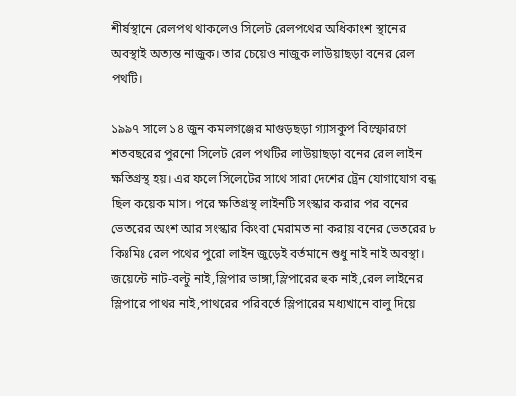শীর্ষস্থানে রেলপথ থাকলেও সিলেট রেলপথের অধিকাংশ স্থানের অবস্থাই অত্যন্ত নাজুক। তার চেয়েও নাজুক লাউয়াছড়া বনের রেল পথটি।

১৯৯৭ সালে ১৪ জুন কমলগঞ্জের মাগুড়ছড়া গ্যাসকুপ বিস্ফোরণে শতবছরের পুরনো সিলেট রেল পথটির লাউয়াছড়া বনের রেল লাইন ক্ষতিগ্রস্থ হয়। এর ফলে সিলেটের সাথে সারা দেশের ট্রেন যোগাযোগ বন্ধ ছিল কয়েক মাস। পরে ক্ষতিগ্রস্থ লাইনটি সংস্কার করার পর বনের ভেতরের অংশ আর সংস্কার কিংবা মেরামত না করায় বনের ভেতরের ৮ কিঃমিঃ রেল পথের পুরো লাইন জুড়েই বর্তমানে শুধু নাই নাই অবস্থা। জয়েন্টে নাট-বল্টু নাই,স্লিপার ভাঙ্গা,স্লিপারের হুক নাই,রেল লাইনের স্লিপারে পাথর নাই,পাথরের পরিবর্তে স্লিপারের মধ্যখানে বালু দিয়ে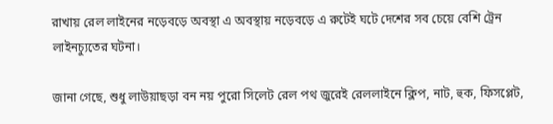রাখায় রেল লাইনের নড়েবড়ে অবস্থা এ অবস্থায় নড়েবড়ে এ রুটেই ঘটে দেশের সব চেয়ে বেশি ট্রেন লাইনচ্যুতের ঘটনা।

জানা গেছে, শুধু লাউয়াছড়া বন নয় পুরো সিলেট রেল পথ জুরেই রেললাইনে ক্লিপ, নাট, হুক, ফিসপ্লেট,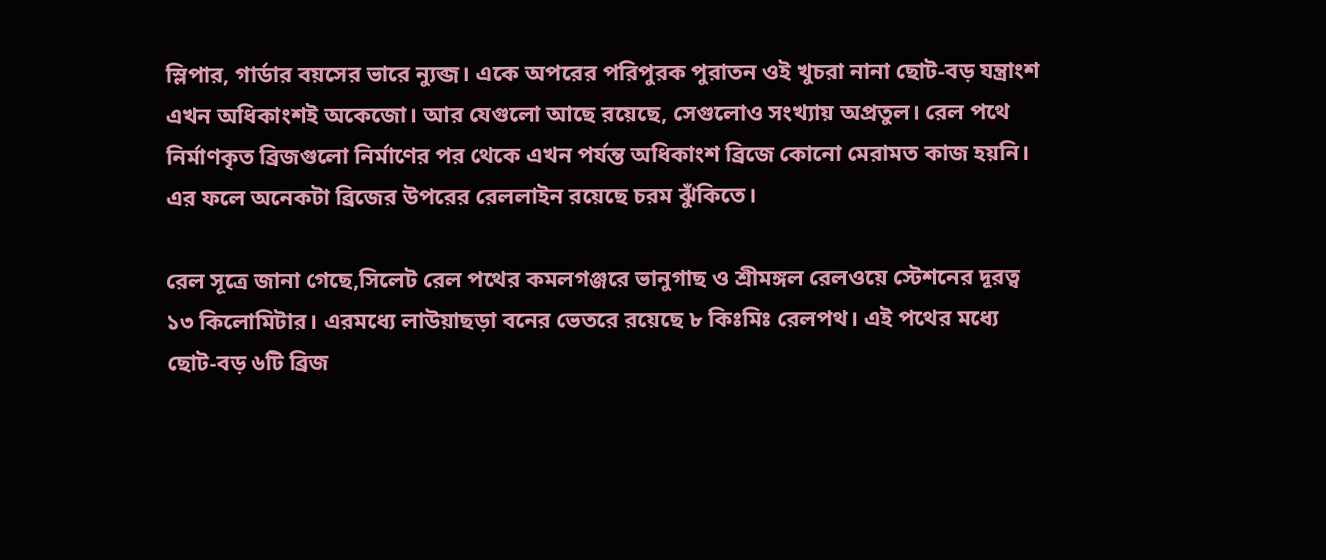স্লিপার, গার্ডার বয়সের ভারে ন্যুব্জ। একে অপরের পরিপুরক পুরাতন ওই খুচরা নানা ছোট-বড় যন্ত্রাংশ এখন অধিকাংশই অকেজো। আর যেগুলো আছে রয়েছে, সেগুলোও সংখ্যায় অপ্রতুল। রেল পথে নির্মাণকৃত ব্রিজগুলো নির্মাণের পর থেকে এখন পর্যন্ত অধিকাংশ ব্রিজে কোনো মেরামত কাজ হয়নি। এর ফলে অনেকটা ব্রিজের উপরের রেললাইন রয়েছে চরম ঝুঁকিতে।

রেল সূত্রে জানা গেছে,সিলেট রেল পথের কমলগঞ্জরে ভানুগাছ ও শ্রীমঙ্গল রেলওয়ে স্টেশনের দূরত্ব ১৩ কিলোমিটার। এরমধ্যে লাউয়াছড়া বনের ভেতরে রয়েছে ৮ কিঃমিঃ রেলপথ। এই পথের মধ্যে ছোট-বড় ৬টি ব্রিজ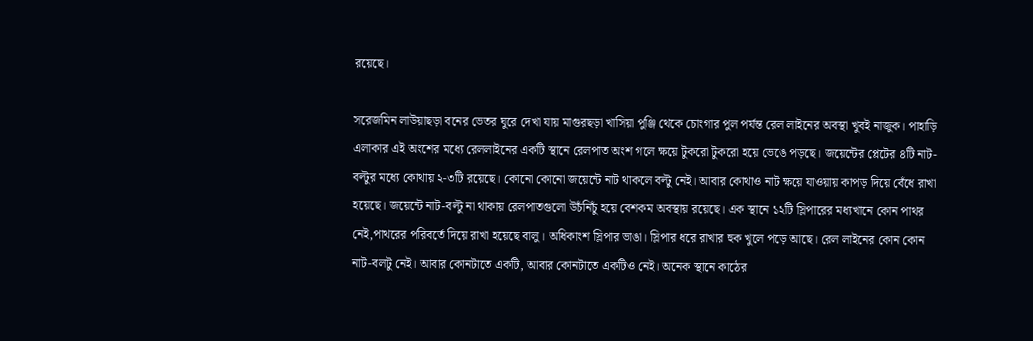রয়েছে।

সরেজমিন লাউয়াছড়া বনের ভেতর ঘুরে দেখা যায় মাগুরছড়া খাসিয়া পুঞ্জি থেকে চোংগার পুল পর্যন্ত রেল লাইনের অবস্থা খুবই নাজুক। পাহাড়ি এলাকার এই অংশের মধ্যে রেললাইনের একটি স্থানে রেলপাত অংশ গলে ক্ষয়ে টুকরো টুকরো হয়ে ভেঙে পড়ছে। জয়েন্টের প্লেটের ৪টি নাট-বল্টুর মধ্যে কোথায় ২-৩টি রয়েছে। কোনো কোনো জয়েন্টে নাট থাকলে বল্টু নেই। আবার কোথাও নাট ক্ষয়ে যাওয়ায় কাপড় দিয়ে বেঁধে রাখা হয়েছে। জয়েন্টে নাট-বল্টু না থাকায় রেলপাতগুলো উচঁনিচুঁ হয়ে বেশকম অবস্থায় রয়েছে। এক স্থানে ১২টি স্লিপারের মধ্যখানে কোন পাথর নেই,পাথরের পরিবর্তে দিয়ে রাখা হয়েছে বালু। অধিকাংশ স্লিপার ভাঙা। স্লিপার ধরে রাখার হুক খুলে পড়ে আছে। রেল লাইনের কোন কোন নাট-বলটু নেই। আবার কোনটাতে একটি, আবার কোনটাতে একটিও নেই। অনেক স্থানে কাঠের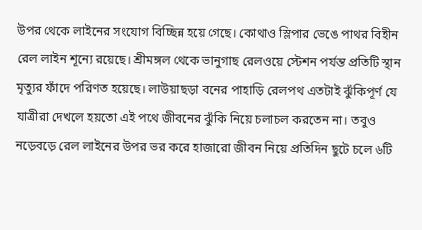উপর থেকে লাইনের সংযোগ বিচ্ছিন্ন হয়ে গেছে। কোথাও স্লিপার ভেঙে পাথর বিহীন রেল লাইন শূন্যে রয়েছে। শ্রীমঙ্গল থেকে ভানুগাছ রেলওয়ে স্টেশন পর্যন্ত প্রতিটি স্থান মৃত্যুর ফাঁদে পরিণত হয়েছে। লাউয়াছড়া বনের পাহাড়ি রেলপথ এতটাই ঝুঁকিপূর্ণ যে যাত্রীরা দেখলে হয়তো এই পথে জীবনের ঝুঁকি নিয়ে চলাচল করতেন না। তবুও নড়েবড়ে রেল লাইনের উপর ভর করে হাজারো জীবন নিয়ে প্রতিদিন ছুটে চলে ৬টি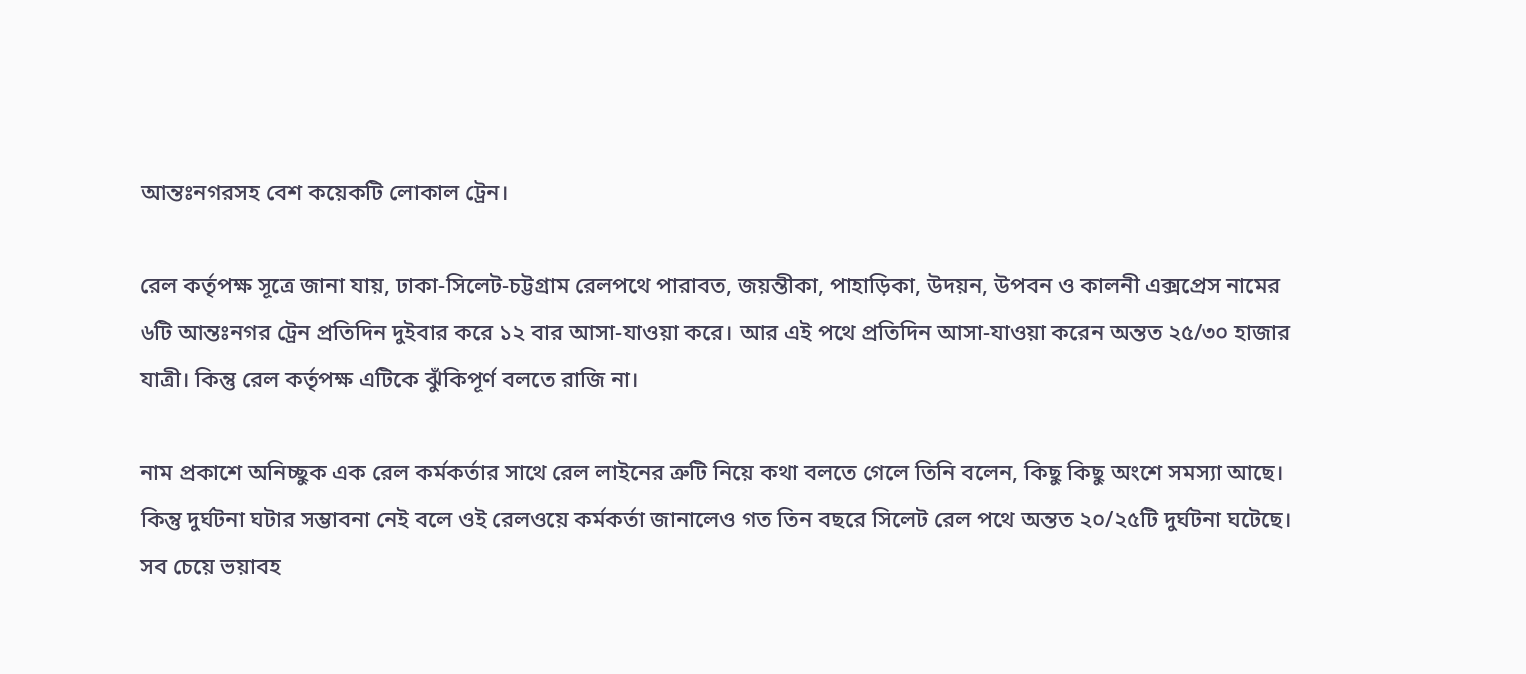আন্তঃনগরসহ বেশ কয়েকটি লোকাল ট্রেন।

রেল কর্তৃপক্ষ সূত্রে জানা যায়, ঢাকা-সিলেট-চট্টগ্রাম রেলপথে পারাবত, জয়ন্তীকা, পাহাড়িকা, উদয়ন, উপবন ও কালনী এক্সপ্রেস নামের ৬টি আন্তঃনগর ট্রেন প্রতিদিন দুইবার করে ১২ বার আসা-যাওয়া করে। আর এই পথে প্রতিদিন আসা-যাওয়া করেন অন্তত ২৫/৩০ হাজার যাত্রী। কিন্তু রেল কর্তৃপক্ষ এটিকে ঝুঁকিপূর্ণ বলতে রাজি না।

নাম প্রকাশে অনিচ্ছুক এক রেল কর্মকর্তার সাথে রেল লাইনের ত্রুটি নিয়ে কথা বলতে গেলে তিনি বলেন, কিছু কিছু অংশে সমস্যা আছে। কিন্তু দুর্ঘটনা ঘটার সম্ভাবনা নেই বলে ওই রেলওয়ে কর্মকর্তা জানালেও গত তিন বছরে সিলেট রেল পথে অন্তত ২০/২৫টি দুর্ঘটনা ঘটেছে। সব চেয়ে ভয়াবহ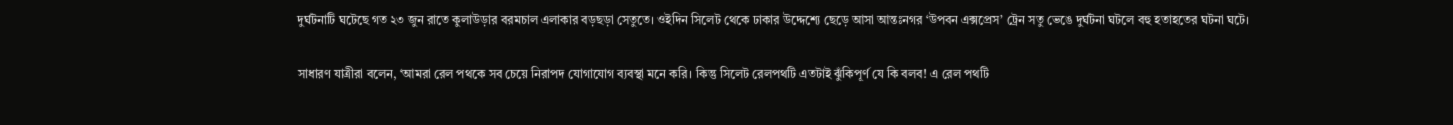দুর্ঘটনাটি ঘটেছে গত ২৩ জুন রাতে কুলাউড়ার বরমচাল এলাকার বড়ছড়া সেতুতে। ওইদিন সিলেট থেকে ঢাকার উদ্দেশ্যে ছেড়ে আসা আন্তঃনগর ‘উপবন এক্সপ্রেস’ ট্রেন সতু ভেঙে দুর্ঘটনা ঘটলে বহু হতাহতের ঘটনা ঘটে।

সাধারণ যাত্রীরা বলেন, ‘আমরা রেল পথকে সব চেয়ে নিরাপদ যোগাযোগ ব্যবস্থা মনে করি। কিন্তু সিলেট রেলপথটি এতটাই ঝুঁকিপূর্ণ যে কি বলব! এ রেল পথটি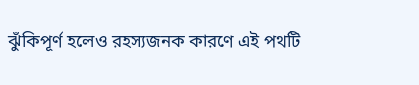ঝুঁকিপূর্ণ হলেও রহস্যজনক কারণে এই পথটি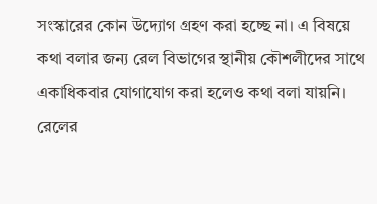সংস্কারের কোন উদ্যোগ গ্রহণ করা হচ্ছে না। এ বিষয়ে কথা বলার জন্য রেল বিভাগের স্থানীয় কৌশলীদের সাথে একাধিকবার যোগাযোগ করা হলেও কথা বলা যায়নি। রেলের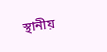স্থানীয়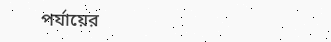পর্যায়ের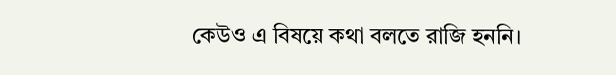কেউও এ বিষয়ে কথা বলতে রাজি হননি।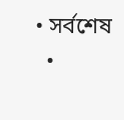• সর্বশেষ
  •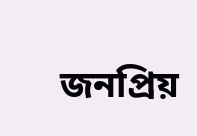জনপ্রিয়